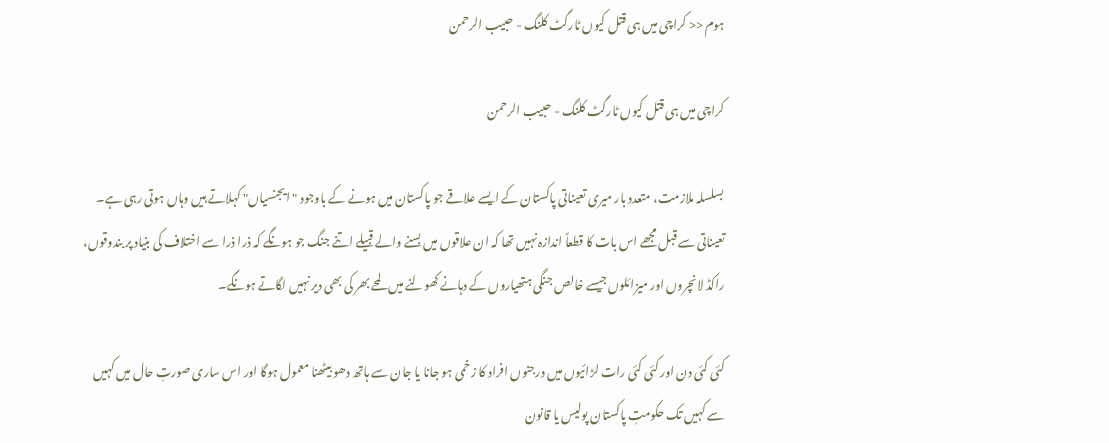ہوم << کراچی میں ہی قتل کیوں ٹارگٹ کلنگ - حبیب الرحمن

کراچی میں ہی قتل کیوں ٹارگٹ کلنگ - حبیب الرحمن

بسلسلہ ملازمت، متعدد بار میری تعیناتی پاکستان کے ایسے علاقے جو پاکستان میں ہونے کے باوجود "ایجنسیاں" کہلاتے ہیں وہاں ہوتی رہی ہے۔ تعیناتی سے قبل مجھے اس بات کا قطعاً اندازہ نہیں تھا کہ ان علاقوں میں بسنے والے قبیلے اتنے جنگ جو ہونگے کہ ذرا ذرا سے اختلاف کی بنیاد پر بندوقوں، راکڈ لانچروں اور میزائلوں جیسے خالص جنگی ہتھیاروں کے دہانے کھولنے میں لمحے بھر کی بھی دیر نہیں لگاتے ہونگے۔

کئی کئی دن اور کئی کئی رات لڑائیوں میں درجنوں افراد کا زخمی ہو جانا یا جان سے ہاتھ دھو بیٹھنا معمول ہوگا اور اس ساری صورتِ حال میں کہیں سے کہیں تک حکومتِ پاکستان پولیس یا قانون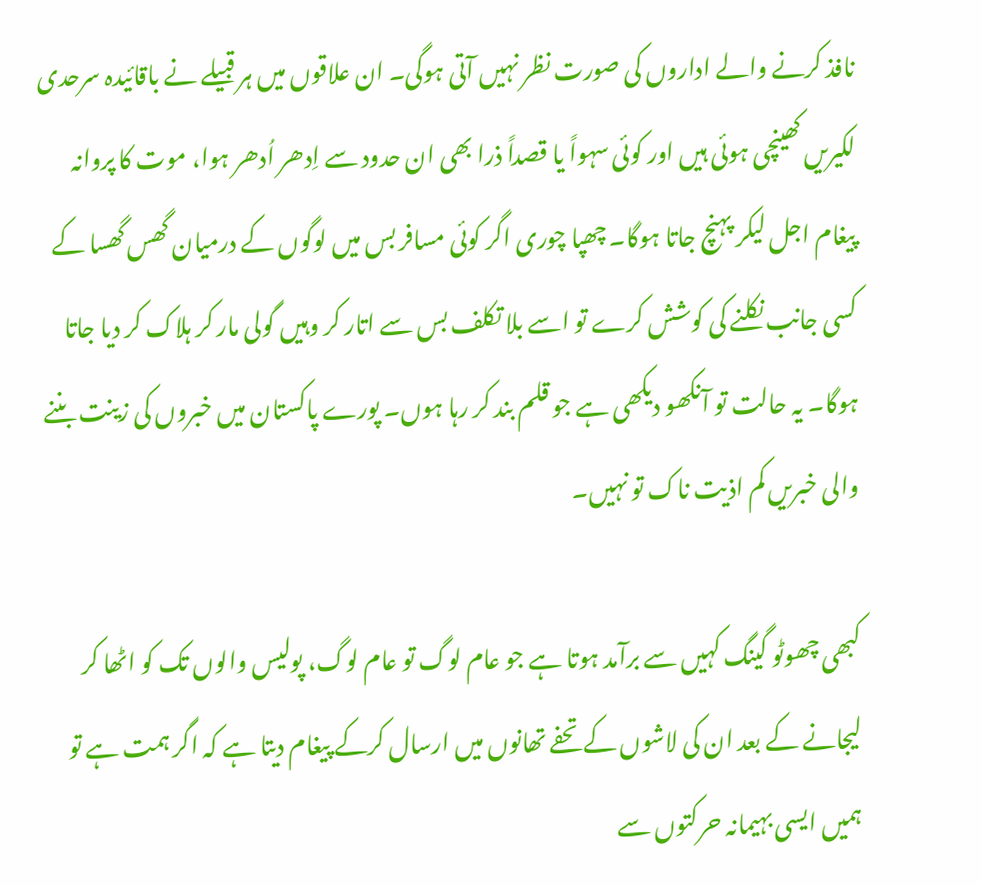نافذ کرنے والے اداروں کی صورت نظر نہیں آتی ہوگی۔ ان علاقوں میں ہر قبیلے نے باقائیدہ سرحدی لکیریں کھینچی ہوئی ہیں اور کوئی سہواً یا قصداً ذرا بھی ان حدود سے اِدھر اُدھر ہوا، موت کا پروانہ پیغام اجل لیکر پہنچ جاتا ہوگا۔ چھپا چوری اگر کوئی مسافر بس میں لوگوں کے درمیان گھس گھسا کے کسی جانب نکلنے کی کوشش کرے تو اسے بلا تکلف بس سے اتار کر وہیں گولی مار کر ہلاک کر دیا جاتا ہوگا۔ یہ حالت تو آنکھو دیکھی ہے جو قلم بند کر رہا ہوں۔ پورے پاکستان میں خبروں کی زینت بننے والی خبریں کم اذیت ناک تو نہیں۔

کبھی چھوٹو گینگ کہیں سے برآمد ہوتا ہے جو عام لوگ تو عام لوگ، پولیس والوں تک کو اٹھا کر لیجانے کے بعد ان کی لاشوں کے تحفے تھانوں میں ارسال کرکے پیغام دیتا ہے کہ اگر ہمت ہے تو ہمیں ایسی بہیمانہ حرکتوں سے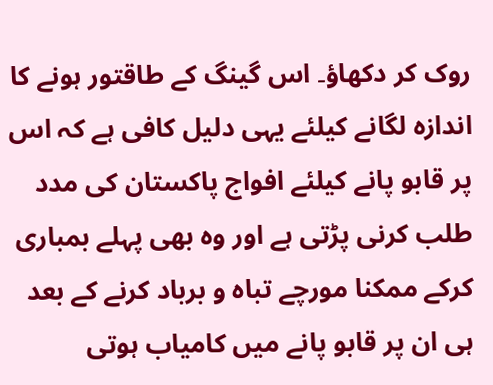روک کر دکھاؤ۔ اس گینگ کے طاقتور ہونے کا اندازہ لگانے کیلئے یہی دلیل کافی ہے کہ اس پر قابو پانے کیلئے افواج پاکستان کی مدد طلب کرنی پڑتی ہے اور وہ بھی پہلے بمباری کرکے ممکنا مورچے تباہ و برباد کرنے کے بعد ہی ان پر قابو پانے میں کامیاب ہوتی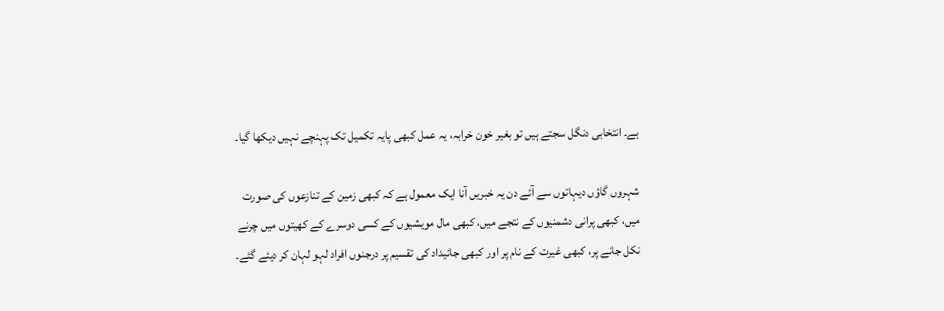ہے۔ انتخابی دنگل سجتے ہیں تو بغیر خون خرابہ، یہ عمل کبھی پایہ تکمیل تک پہنچے نہیں دیکھا گیا۔

شہروں گاؤں دیہاتوں سے آئے دن یہ خبریں آنا ایک معمول ہے کہ کبھی زمین کے تنازعوں کی صورت میں، کبھی پرانی دشمنیوں کے نتجے میں، کبھی مال مویشیوں کے کسی دوسرے کے کھیتوں میں چرنے نکل جانے پر، کبھی غیرت کے نام پر اور کبھی جائیداد کی تقسیم پر درجنوں افراد لہو لہان کر دیئے گئے۔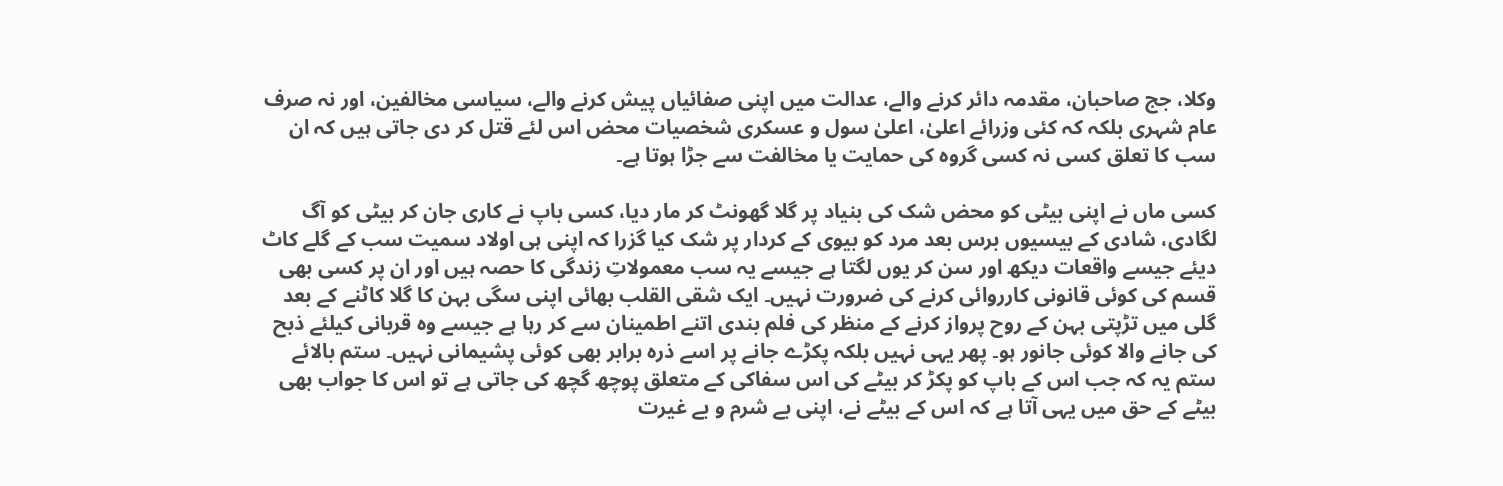وکلا، جج صاحبان، مقدمہ دائر کرنے والے، عدالت میں اپنی صفائیاں پیش کرنے والے، سیاسی مخالفین، اور نہ صرف عام شہری بلکہ کہ کئی وزرائے اعلیٰ، اعلیٰ سول و عسکری شخصیات محض اس لئے قتل کر دی جاتی ہیں کہ ان سب کا تعلق کسی نہ کسی گروہ کی حمایت یا مخالفت سے جڑا ہوتا ہے۔

کسی ماں نے اپنی بیٹی کو محض شک کی بنیاد پر گلا گھونٹ کر مار دیا، کسی باپ نے کاری جان کر بیٹی کو آگ لگادی، شادی کے بیسیوں برس بعد مرد کو بیوی کے کردار پر شک کیا گزرا کہ اپنی ہی اولاد سمیت سب کے گلے کاٹ دیئے جیسے واقعات دیکھ اور سن کر یوں لگتا ہے جیسے یہ سب معمولاتِ زندگی کا حصہ ہیں اور ان پر کسی بھی قسم کی کوئی قانونی کارروائی کرنے کی ضرورت نہیں۔ ایک شقی القلب بھائی اپنی سگی بہن کا گلا کاٹنے کے بعد گلی میں تڑپتی بہن کے روح پرواز کرنے کے منظر کی فلم بندی اتنے اطمینان سے کر رہا ہے جیسے وہ قربانی کیلئے ذبح کی جانے والا کوئی جانور ہو۔ پھر یہی نہیں بلکہ پکڑے جانے پر اسے ذرہ برابر بھی کوئی پشیمانی نہیں۔ ستم بالائے ستم یہ کہ جب اس کے باپ کو پکڑ کر بیٹے کی اس سفاکی کے متعلق پوچھ گچھ کی جاتی ہے تو اس کا جواب بھی بیٹے کے حق میں یہی آتا ہے کہ اس کے بیٹے نے، اپنی بے شرم و بے غیرت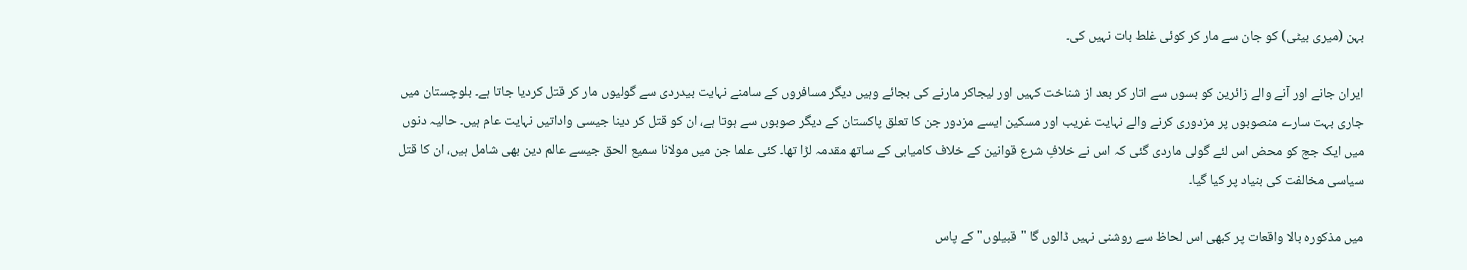بہن (میری بیٹی) کو جان سے مار کر کوئی غلط بات نہیں کی۔

ایران جانے اور آنے والے زائرین کو بسوں سے اتار کر بعد از شناخت کہیں اور لیجاکر مارنے کی بجائے وہیں دیگر مسافروں کے سامنے نہایت بیدردی سے گولیوں مار کر قتل کردیا جاتا ہے۔ بلوچستان میں جاری بہت سارے منصوبوں پر مزدوری کرنے والے نہایت غریب اور مسکین ایسے مزدور جن کا تعلق پاکستان کے دیگر صوبوں سے ہوتا ہے، ان کو قتل کر دینا جیسی واداتیں نہایت عام ہیں۔ حالیہ دنوں میں ایک جج کو محض اس لئے گولی ماردی گئی کہ اس نے خلافِ شرع قوانین کے خلاف کامیابی کے ساتھ مقدمہ لڑا تھا۔ کئی علما جن میں مولانا سمیع الحق جیسے عالم دین بھی شامل ہیں، ان کا قتل سیاسی مخالفت کی بنیاد پر کیا گیا۔

میں مذکورہ بالا واقعات پر کبھی اس لحاظ سے روشنی نہیں ڈالوں گا "قبیلوں" کے پاس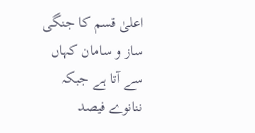اعلیٰ قسم کا جنگی ساز و سامان کہاں سے آتا ہے جبکہ ننانوے فیصد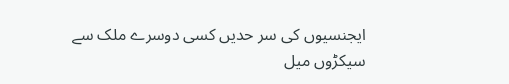ایجنسیوں کی سر حدیں کسی دوسرے ملک سے سیکڑوں میل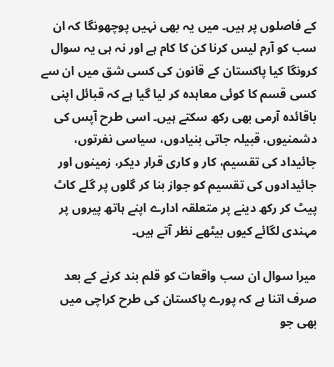کے فاصلوں پر ہیں۔ میں یہ بھی نہیں پوچھونگا کہ ان سب کو آرم لیس کرنا کن کا کام ہے اور نہ ہی یہ سوال کرونگا کیا پاکستان کے قانون کی کسی شق میں ان سے کسی قسم کا کوئی معاہدہ کر لیا گیا ہے کہ قبائل اپنی باقائدہ آرمی بھی رکھ سکتے ہیں۔ اسی طرح آپس کی دشمنیوں، قبیلہ جاتی بنیادوں، سیاسی نفرتوں، جائیداد کی تقسیم، کار و کاری قرار دیکر، زمینوں اور جائیدادوں کی تقسیم کو جواز بنا کر گلوں پر گلے کاٹ پیٹ کر رکھ دینے پر متعلقہ ادارے اپنے ہاتھ پیروں پر مہندی لگائے کیوں بیٹھے نظر آتے ہیں۔

میرا سوال ان سب واقعات کو قلم بند کرنے کے بعد صرف اتنا ہے کہ پورے پاکستان کی طرح کراچی میں بھی جو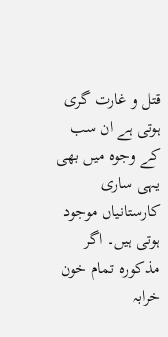قتل و غارت گری ہوتی ہے ان سب کے وجوہ میں بھی یہی ساری کارستانیاں موجود ہوتی ہیں۔ اگر مذکورہ تمام خون خرابہ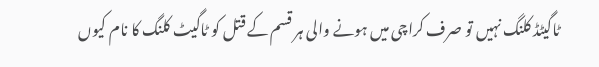ٹاگیٹڈ کلنگ نہیں تو صرف کراچی میں ہونے والی ہر قسم کے قتل کو ٹاگیٹ کلنگ کا نام کیوں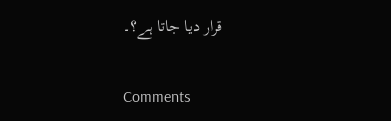قرار دیا جاتا ہے؟۔

Comments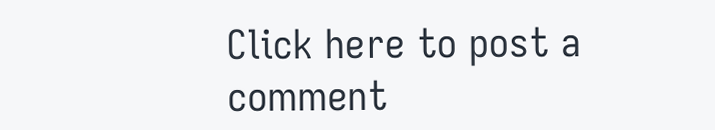Click here to post a comment